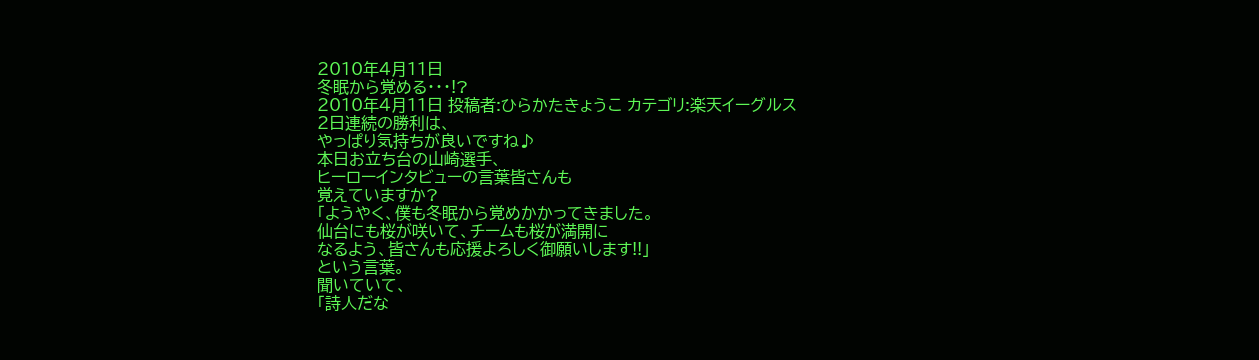2010年4月11日
冬眠から覚める・・・!?
2010年4月11日 投稿者:ひらかたきょうこ カテゴリ:楽天イーグルス
2日連続の勝利は、
やっぱり気持ちが良いですね♪
本日お立ち台の山崎選手、
ヒーローインタビューの言葉皆さんも
覚えていますか?
「ようやく、僕も冬眠から覚めかかってきました。
仙台にも桜が咲いて、チームも桜が満開に
なるよう、皆さんも応援よろしく御願いします!!」
という言葉。
聞いていて、
「詩人だな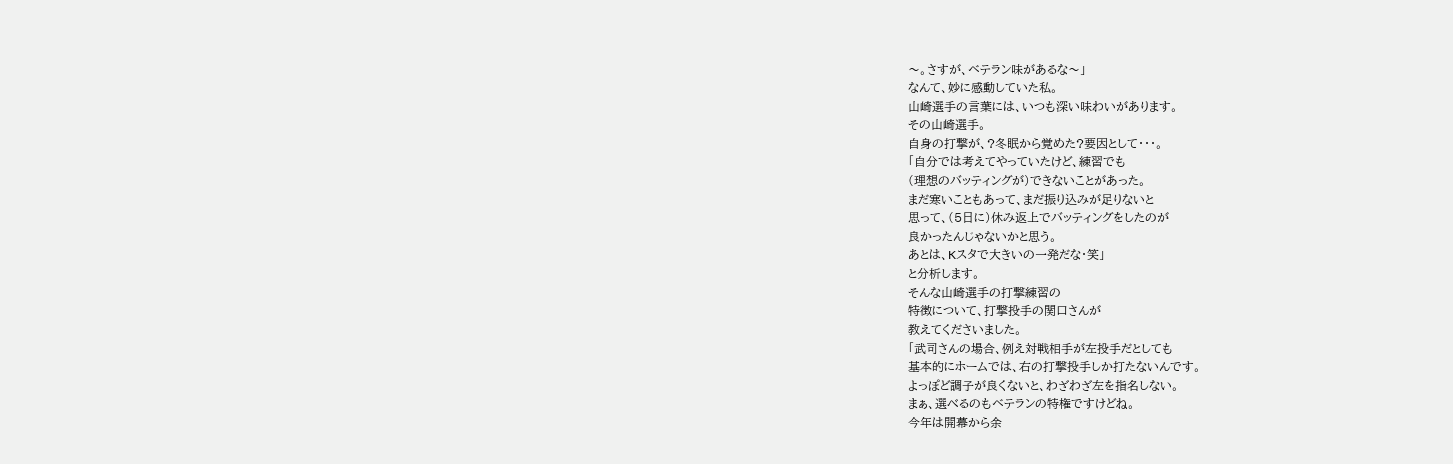〜。さすが、ベテラン味があるな〜」
なんて、妙に感動していた私。
山崎選手の言葉には、いつも深い味わいがあります。
その山崎選手。
自身の打撃が、?冬眠から覚めた?要因として・・・。
「自分では考えてやっていたけど、練習でも
(理想のバッティングが)できないことがあった。
まだ寒いこともあって、まだ振り込みが足りないと
思って、(5日に)休み返上でバッティングをしたのが
良かったんじゃないかと思う。
あとは、Kスタで大きいの一発だな・笑」
と分析します。
そんな山崎選手の打撃練習の
特徴について、打撃投手の関口さんが
教えてくださいました。
「武司さんの場合、例え対戦相手が左投手だとしても
基本的にホームでは、右の打撃投手しか打たないんです。
よっぽど調子が良くないと、わざわざ左を指名しない。
まぁ、選べるのもベテランの特権ですけどね。
今年は開幕から余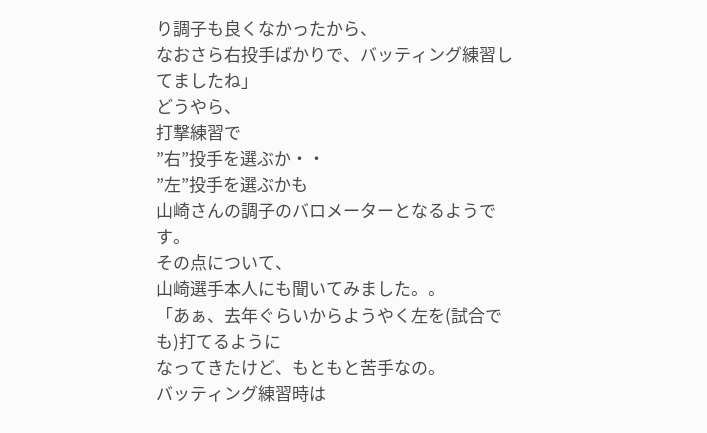り調子も良くなかったから、
なおさら右投手ばかりで、バッティング練習してましたね」
どうやら、
打撃練習で
”右”投手を選ぶか・・
”左”投手を選ぶかも
山崎さんの調子のバロメーターとなるようです。
その点について、
山崎選手本人にも聞いてみました。。
「あぁ、去年ぐらいからようやく左を(試合でも)打てるように
なってきたけど、もともと苦手なの。
バッティング練習時は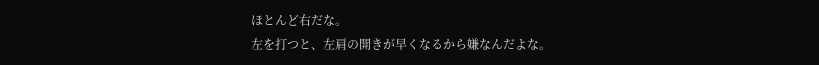ほとんど右だな。
左を打つと、左肩の開きが早くなるから嫌なんだよな。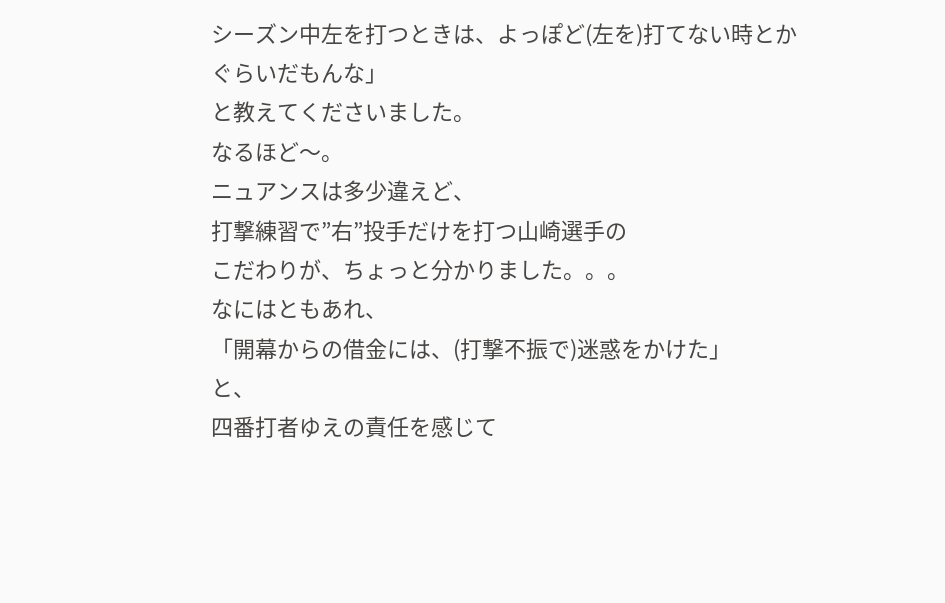シーズン中左を打つときは、よっぽど(左を)打てない時とか
ぐらいだもんな」
と教えてくださいました。
なるほど〜。
ニュアンスは多少違えど、
打撃練習で”右”投手だけを打つ山崎選手の
こだわりが、ちょっと分かりました。。。
なにはともあれ、
「開幕からの借金には、(打撃不振で)迷惑をかけた」
と、
四番打者ゆえの責任を感じて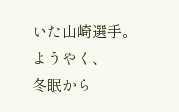いた山崎選手。
ようやく、
冬眠から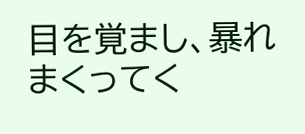目を覚まし、暴れまくってく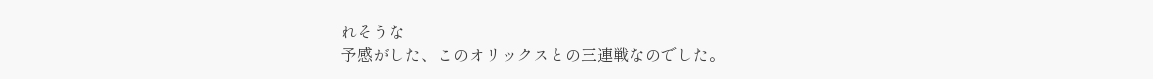れそうな
予感がした、このオリックスとの三連戦なのでした。